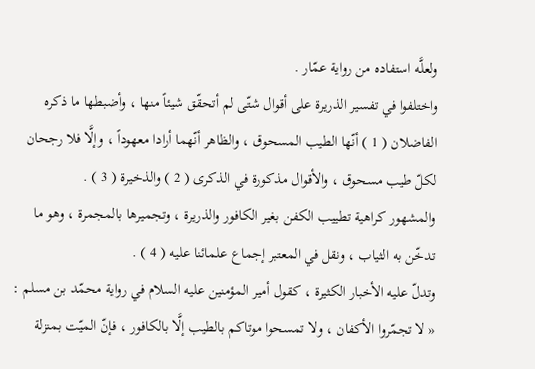ولعلَّه استفاده من رواية عمّار .
واختلفوا في تفسير الذريرة على أقوال شتّى لم أتحقّق شيئاً منها ، وأضبطها ما ذكره الفاضلان ( 1 ) أنّها الطيب المسحوق ، والظاهر أنّهما أرادا معهوداً ، وإلَّا فلا رجحان لكلّ طيب مسحوق ، والأقوال مذكورة في الذكرى ( 2 ) والذخيرة ( 3 ) .
والمشهور كراهية تطييب الكفن بغير الكافور والذريرة ، وتجميرها بالمجمرة ، وهو ما تدخّن به الثياب ، ونقل في المعتبر إجماع علمائنا عليه ( 4 ) .
وتدلّ عليه الأخبار الكثيرة ، كقول أمير المؤمنين عليه السلام في رواية محمّد بن مسلم : « لا تجمّروا الأكفان ، ولا تمسحوا موتاكم بالطيب إلَّا بالكافور ، فإنّ الميّت بمنزلة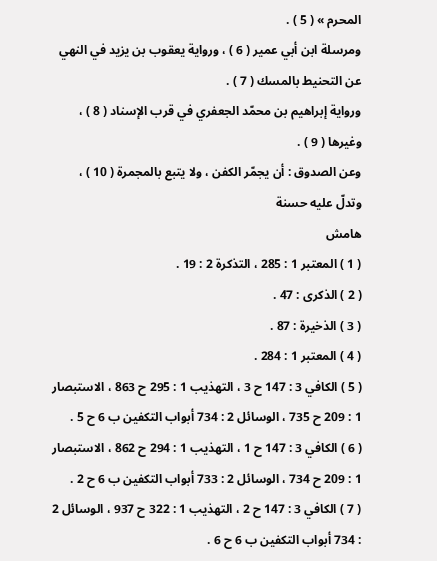المحرم » ( 5 ) .
ومرسلة ابن أبي عمير ( 6 ) ، ورواية يعقوب بن يزيد في النهي عن التحنيط بالمسك ( 7 ) .
ورواية إبراهيم بن محمّد الجعفري في قرب الإسناد ( 8 ) ، وغيرها ( 9 ) .
وعن الصدوق : أن يجمّر الكفن ، ولا يتبع بالمجمرة ( 10 ) ، وتدلّ عليه حسنة
هامش
( 1 ) المعتبر 1 : 285 ، التذكرة 2 : 19 .
( 2 ) الذكرى : 47 .
( 3 ) الذخيرة : 87 .
( 4 ) المعتبر 1 : 284 .
( 5 ) الكافي 3 : 147 ح 3 ، التهذيب 1 : 295 ح 863 ، الاستبصار 1 : 209 ح 735 ، الوسائل 2 : 734 أبواب التكفين ب 6 ح 5 .
( 6 ) الكافي 3 : 147 ح 1 ، التهذيب 1 : 294 ح 862 ، الاستبصار 1 : 209 ح 734 ، الوسائل 2 : 733 أبواب التكفين ب 6 ح 2 .
( 7 ) الكافي 3 : 147 ح 2 ، التهذيب 1 : 322 ح 937 ، الوسائل 2 : 734 أبواب التكفين ب 6 ح 6 .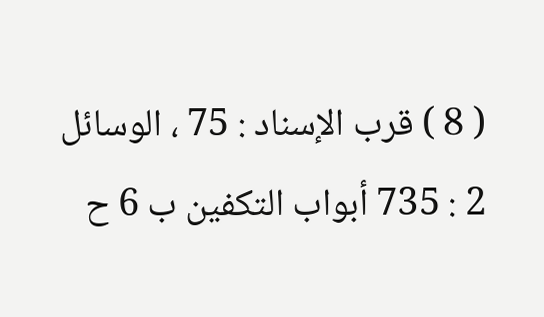( 8 ) قرب الإسناد : 75 ، الوسائل 2 : 735 أبواب التكفين ب 6 ح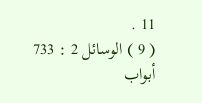11 .
( 9 ) الوسائل 2 : 733 أبواب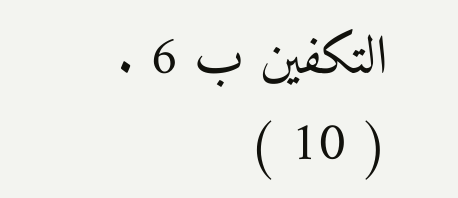التكفين ب 6 .
( 10 )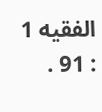الفقيه 1 : 91 .